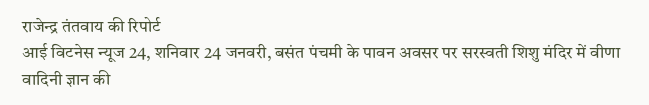राजेन्द्र तंतवाय की रिपोर्ट
आई विटनेस न्यूज 24, शनिवार 24 जनवरी, बसंत पंचमी के पावन अवसर पर सरस्वती शिशु मंदिर में वीणा वादिनी ज्ञान की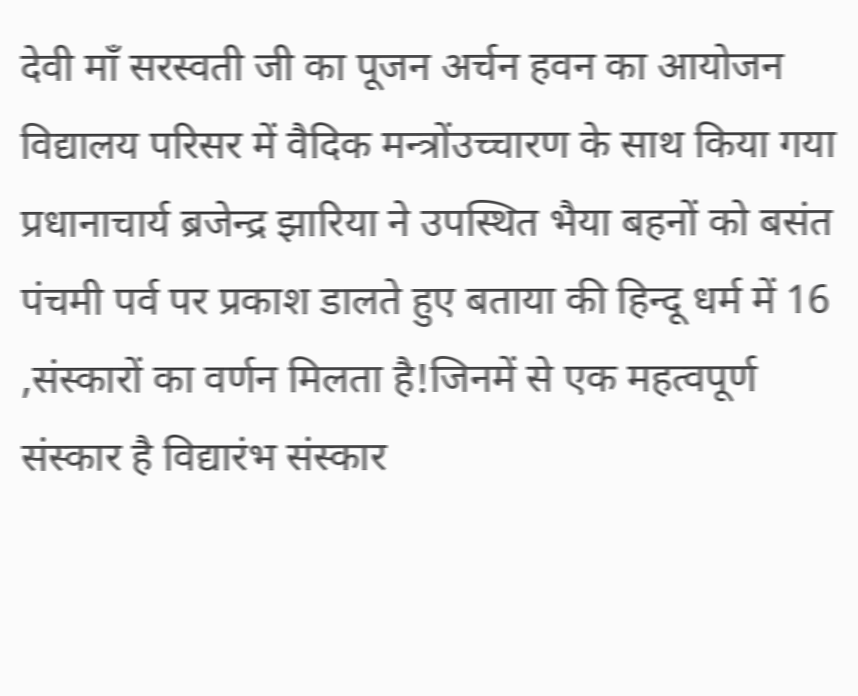देवी माँ सरस्वती जी का पूजन अर्चन हवन का आयोजन विद्यालय परिसर में वैदिक मन्त्रोंउच्चारण के साथ किया गया प्रधानाचार्य ब्रजेन्द्र झारिया ने उपस्थित भैया बहनों को बसंत पंचमी पर्व पर प्रकाश डालते हुए बताया की हिन्दू धर्म में 16 ,संस्कारों का वर्णन मिलता है!जिनमें से एक महत्वपूर्ण संस्कार है विद्यारंभ संस्कार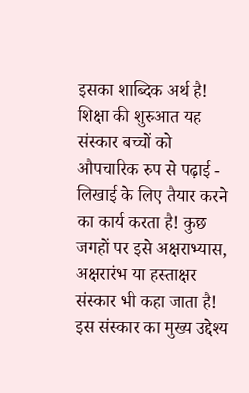इसका शाब्दिक अर्थ है! शिक्षा की शुरुआत यह संस्कार बच्चों को औपचारिक रुप से पढ़ाई - लिखाई के लिए तैयार करने का कार्य करता है! कुछ जगहों पर इसे अक्षराभ्यास, अक्षरारंभ या हस्ताक्षर संस्कार भी कहा जाता है! इस संस्कार का मुख्य उद्देश्य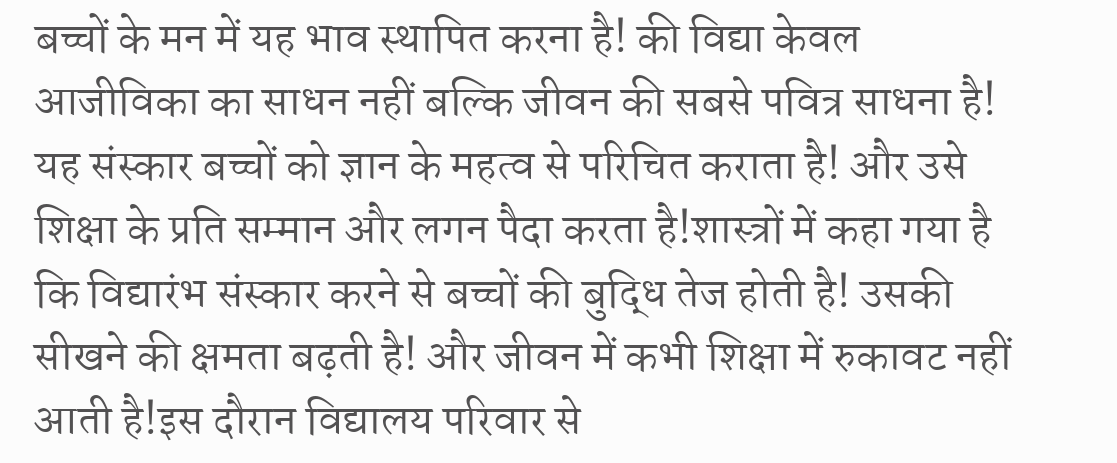बच्चों के मन में यह भाव स्थापित करना है! की विद्या केवल आजीविका का साधन नहीं बल्कि जीवन की सबसे पवित्र साधना है! यह संस्कार बच्चों को ज्ञान के महत्व से परिचित कराता है! और उसे शिक्षा के प्रति सम्मान और लगन पैदा करता है!शास्त्रों में कहा गया है कि विद्यारंभ संस्कार करने से बच्चों की बुद्धि तेज होती है! उसकी सीखने की क्षमता बढ़ती है! और जीवन में कभी शिक्षा में रुकावट नहीं आती है!इस दौरान विद्यालय परिवार से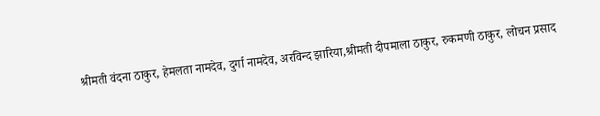श्रीमती वंदना ठाकुर, हेमलता नामदेव, दुर्गा नामदेव, अरविन्द झारिया,श्रीमती दीपमाला ठाकुर, रुकमणी ठाकुर, लोचन प्रसाद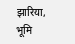झारिया, भूमि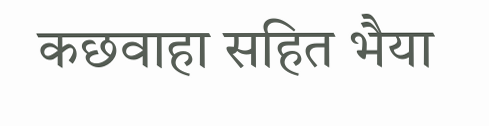कछवाहा सहित भैया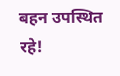बहन उपस्थित रहे!